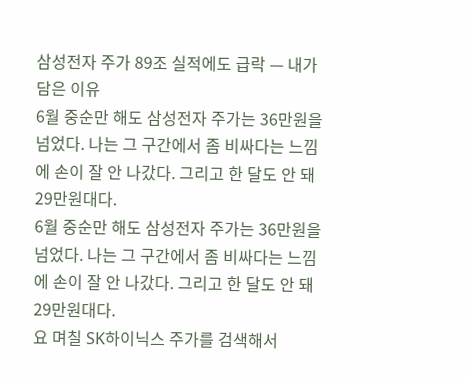삼성전자 주가 89조 실적에도 급락 — 내가 담은 이유
6월 중순만 해도 삼성전자 주가는 36만원을 넘었다. 나는 그 구간에서 좀 비싸다는 느낌에 손이 잘 안 나갔다. 그리고 한 달도 안 돼 29만원대다.
6월 중순만 해도 삼성전자 주가는 36만원을 넘었다. 나는 그 구간에서 좀 비싸다는 느낌에 손이 잘 안 나갔다. 그리고 한 달도 안 돼 29만원대다.
요 며칠 SK하이닉스 주가를 검색해서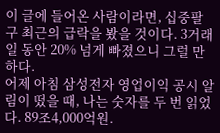이 글에 들어온 사람이라면, 십중팔구 최근의 급락을 봤을 것이다. 3거래일 동안 20% 넘게 빠졌으니 그럴 만하다.
어제 아침 삼성전자 영업이익 공시 알림이 떴을 때, 나는 숫자를 두 번 읽었다. 89조4,000억원.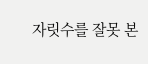자릿수를 잘못 본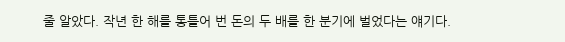줄 알았다. 작년 한 해를 통틀어 번 돈의 두 배를 한 분기에 벌었다는 얘기다.